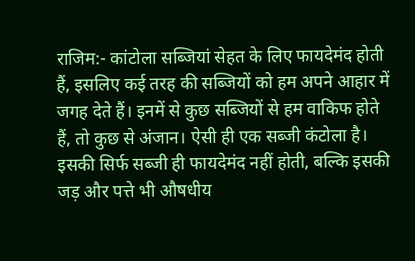राजिम:- कांटोला सब्जियां सेहत के लिए फायदेमंद होती हैं, इसलिए कई तरह की सब्जियों को हम अपने आहार में जगह देते हैं। इनमें से कुछ सब्जियों से हम वाकिफ होते हैं, तो कुछ से अंजान। ऐसी ही एक सब्जी कंटोला है। इसकी सिर्फ सब्जी ही फायदेमंद नहीं होती, बल्कि इसकी जड़ और पत्ते भी औषधीय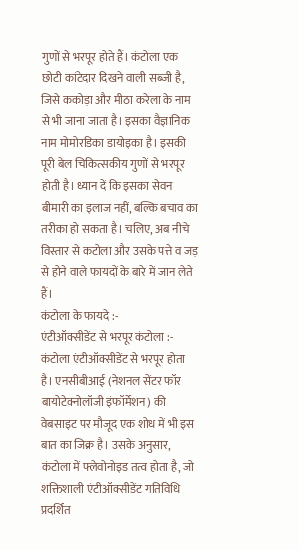गुणों से भरपूर होते हैं। कंटोला एक छोटी कांटेदार दिखने वाली सब्जी है, जिसे ककोड़ा और मीठा करेला के नाम से भी जाना जाता है। इसका वैज्ञानिक नाम मोमोरडिका डायोइका है। इसकी पूरी बेल चिकित्सकीय गुणों से भरपूर होती है। ध्यान दें कि इसका सेवन बीमारी का इलाज नहीं, बल्कि बचाव का तरीका हो सकता है। चलिए, अब नीचे विस्तार से कटोला और उसके पत्ते व जड़ से होने वाले फायदों के बारे में जान लेते हैं।
कंटोला के फायदे :-
एंटीऑक्सीडेंट से भरपूर कंटोला :- कंटोला एंटीऑक्सीडेंट से भरपूर होता है। एनसीबीआई (नेशनल सेंटर फॉर बायोटेक्नोलॉजी इंफॉर्मेशन) की वेबसाइट पर मौजूद एक शोध में भी इस बात का जिक्र है। उसके अनुसार, कंटोला में फ्लेवोनोइड तत्व होता है, जो शक्तिशाली एंटीऑक्सीडेंट गतिविधि प्रदर्शित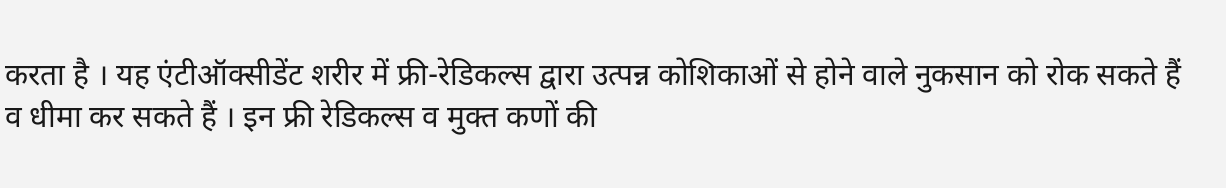करता है । यह एंटीऑक्सीडेंट शरीर में फ्री-रेडिकल्स द्वारा उत्पन्न कोशिकाओं से होने वाले नुकसान को रोक सकते हैं व धीमा कर सकते हैं । इन फ्री रेडिकल्स व मुक्त कणों की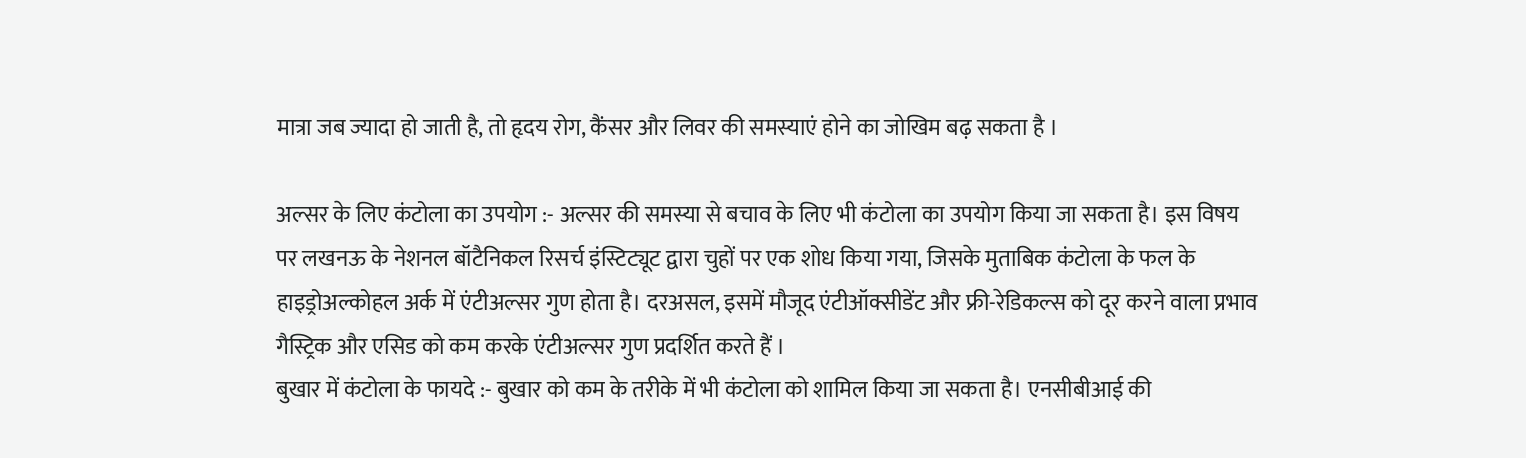मात्रा जब ज्यादा हो जाती है, तो हृदय रोग, कैंसर और लिवर की समस्याएं होने का जोखिम बढ़ सकता है ।

अल्सर के लिए कंटोला का उपयोग :- अल्सर की समस्या से बचाव के लिए भी कंटोला का उपयोग किया जा सकता है। इस विषय पर लखनऊ के नेशनल बॉटैनिकल रिसर्च इंस्टिट्यूट द्वारा चुहों पर एक शोध किया गया, जिसके मुताबिक कंटोला के फल के हाइड्रोअल्कोहल अर्क में एंटीअल्सर गुण होता है। दरअसल, इसमें मौजूद एंटीऑक्सीडेंट और फ्री-रेडिकल्स को दूर करने वाला प्रभाव गैस्ट्रिक और एसिड को कम करके एंटीअल्सर गुण प्रदर्शित करते हैं ।
बुखार में कंटोला के फायदे :- बुखार को कम के तरीके में भी कंटोला को शामिल किया जा सकता है। एनसीबीआई की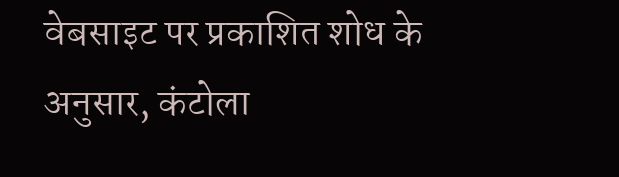वेबसाइट पर प्रकाशित शोध के अनुसार, कंटोला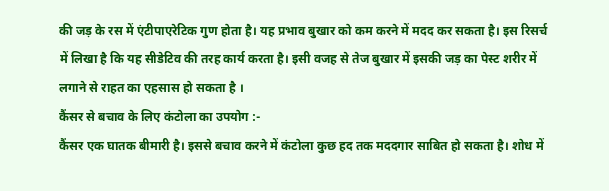की जड़ के रस में एंटीपाएरेटिक गुण होता है। यह प्रभाव बुखार को कम करने में मदद कर सकता है। इस रिसर्च में लिखा है कि यह सीडेटिव की तरह कार्य करता है। इसी वजह से तेज बुखार में इसकी जड़ का पेस्ट शरीर में लगाने से राहत का एहसास हो सकता है ।
कैंसर से बचाव के लिए कंटोला का उपयोग :-
कैंसर एक घातक बीमारी है। इससे बचाव करने में कंटोला कुछ हद तक मददगार साबित हो सकता है। शोध में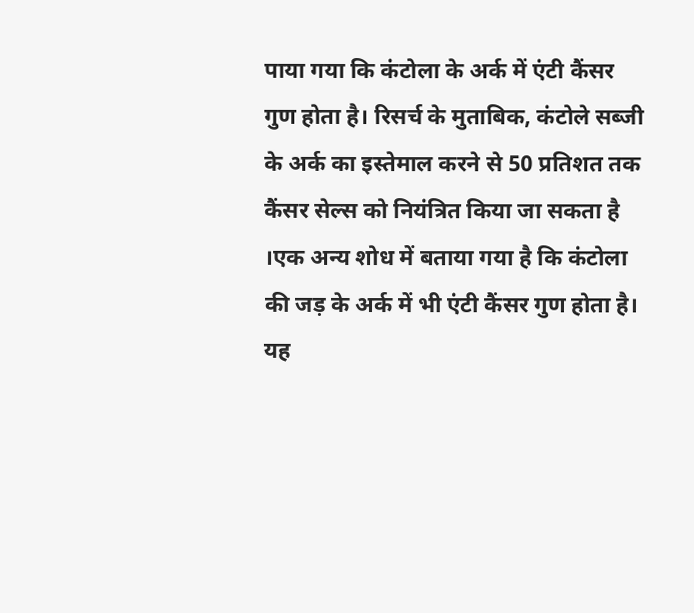पाया गया कि कंटोला के अर्क में एंटी कैंसर गुण होता है। रिसर्च के मुताबिक, कंटोले सब्जी के अर्क का इस्तेमाल करने से 50 प्रतिशत तक कैंसर सेल्स को नियंत्रित किया जा सकता है ।एक अन्य शोध में बताया गया है कि कंटोला की जड़ के अर्क में भी एंटी कैंसर गुण होता है। यह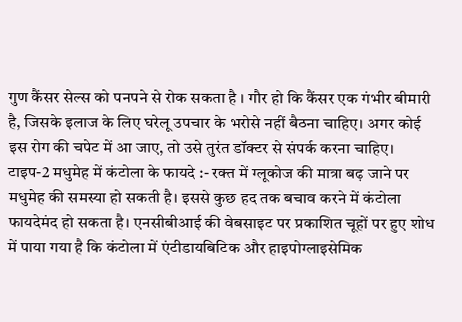गुण कैंसर सेल्स को पनपने से रोक सकता है । गौर हो कि कैंसर एक गंभीर बीमारी है, जिसके इलाज के लिए घरेलू उपचार के भरोसे नहीं बैठना चाहिए। अगर कोई इस रोग की चपेट में आ जाए, तो उसे तुरंत डॉक्टर से संपर्क करना चाहिए।
टाइप-2 मधुमेह में कंटोला के फायदे :- रक्त में ग्लूकोज की मात्रा बढ़ जाने पर मधुमेह की समस्या हो सकती है। इससे कुछ हद तक बचाव करने में कंटोला फायदेमंद हो सकता है। एनसीबीआई की वेबसाइट पर प्रकाशित चूहों पर हुए शोध में पाया गया है कि कंटोला में एंटीडायबिटिक और हाइपोग्लाइसेमिक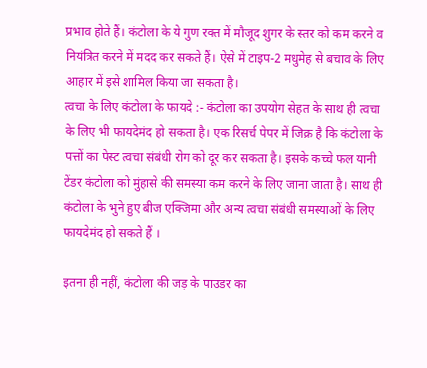प्रभाव होते हैं। कंटोला के ये गुण रक्त में मौजूद शुगर के स्तर को कम करने व नियंत्रित करने में मदद कर सकते हैं। ऐसे में टाइप-2 मधुमेह से बचाव के लिए आहार में इसे शामिल किया जा सकता है।
त्वचा के लिए कंटोला के फायदे :- कंटोला का उपयोग सेहत के साथ ही त्वचा के लिए भी फायदेमंद हो सकता है। एक रिसर्च पेपर में जिक्र है कि कंटोला के पत्तों का पेस्ट त्वचा संबंधी रोग को दूर कर सकता है। इसके कच्चे फल यानी टेंडर कंटोला को मुंहासे की समस्या कम करने के लिए जाना जाता है। साथ ही कंटोला के भुने हुए बीज एक्जिमा और अन्य त्वचा संबंधी समस्याओं के लिए फायदेमंद हो सकते हैं ।

इतना ही नहीं, कंटोला की जड़ के पाउडर का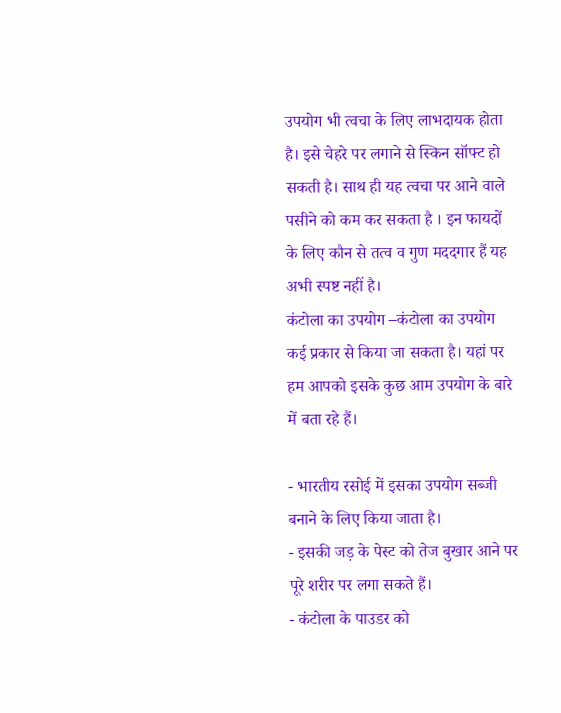उपयोग भी त्वचा के लिए लाभदायक होता है। इसे चेहरे पर लगाने से स्किन सॉफ्ट हो सकती है। साथ ही यह त्वचा पर आने वाले पसीने को कम कर सकता है । इन फायदों के लिए कौन से तत्व व गुण मददगार हैं यह अभी स्पष्ट नहीं है।
कंटोला का उपयोग –कंटोला का उपयोग कई प्रकार से किया जा सकता है। यहां पर हम आपको इसके कुछ आम उपयोग के बारे में बता रहे हैं।

- भारतीय रसोई में इसका उपयोग सब्जी बनाने के लिए किया जाता है।
- इसकी जड़ के पेस्ट को तेज बुखार आने पर पूरे शरीर पर लगा सकते हैं।
- कंटोला के पाउडर को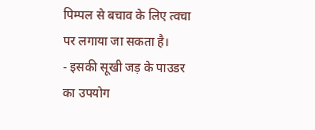पिम्पल से बचाव के लिए त्वचा पर लगाया जा सकता है।
- इसकी सूखी जड़ के पाउडर का उपयोग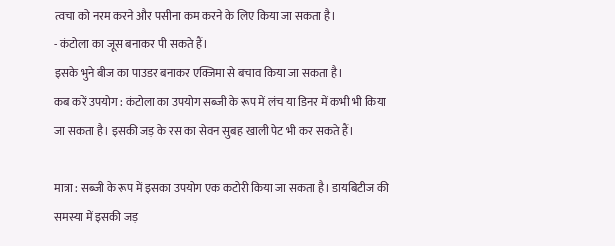त्वचा को नरम करने और पसीना कम करने के लिए किया जा सकता है।
- कंटोला का जूस बनाकर पी सकते हैं।
इसके भुने बीज का पाउडर बनाकर एक्जिमा से बचाव किया जा सकता है।
कब करें उपयोग : कंटोला का उपयोग सब्जी के रूप में लंच या डिनर में कभी भी किया जा सकता है। इसकी जड़ के रस का सेवन सुबह खाली पेट भी कर सकते हैं।

मात्रा : सब्जी के रूप में इसका उपयोग एक कटोरी किया जा सकता है। डायबिटीज की समस्या में इसकी जड़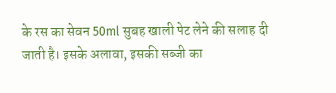के रस का सेवन 50ml सुबह खाली पेट लेने की सलाह दी जाती है। इसके अलावा, इसकी सब्जी का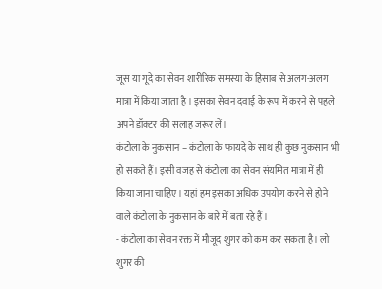जूस या गूदे का सेवन शारीरिक समस्या के हिसाब से अलग-अलग मात्रा में किया जाता है । इसका सेवन दवाई के रूप में करने से पहले अपने डॉक्टर की सलाह जरूर लें।
कंटोला के नुकसान – कंटोला के फायदे के साथ ही कुछ नुकसान भी हो सकते हैं। इसी वजह से कंटोला का सेवन संयमित मात्रा में ही किया जाना चाहिए। यहां हम इसका अधिक उपयोग करने से होने वाले कंटोला के नुकसान के बारे में बता रहे हैं ।
- कंटोला का सेवन रक्त में मौजूद शुगर को कम कर सकता है। लो शुगर की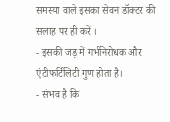समस्या वाले इसका सेवन डॉक्टर की सलाह पर ही करें ।
- इसकी जड़ में गर्भनिरोधक और एंटीफर्टिलिटी गुण होता है।
- संभव है कि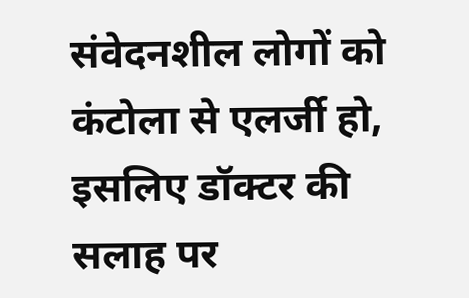संवेदनशील लोगों को कंटोला से एलर्जी हो, इसलिए डॉक्टर की सलाह पर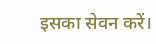इसका सेवन करें।